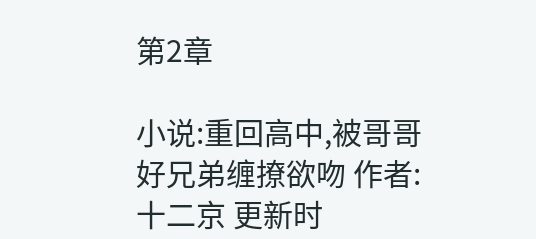第2章

小说:重回高中,被哥哥好兄弟缠撩欲吻 作者:十二京 更新时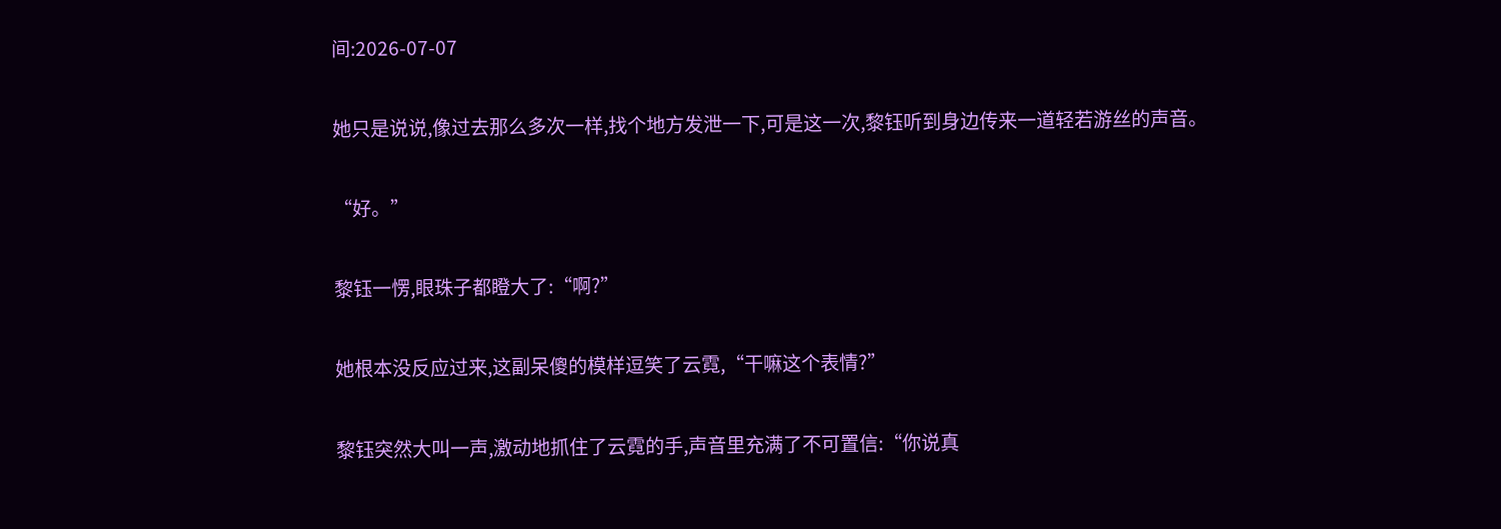间:2026-07-07

她只是说说,像过去那么多次一样,找个地方发泄一下,可是这一次,黎钰听到身边传来一道轻若游丝的声音。

“好。”

黎钰一愣,眼珠子都瞪大了:“啊?”

她根本没反应过来,这副呆傻的模样逗笑了云霓,“干嘛这个表情?”

黎钰突然大叫一声,激动地抓住了云霓的手,声音里充满了不可置信:“你说真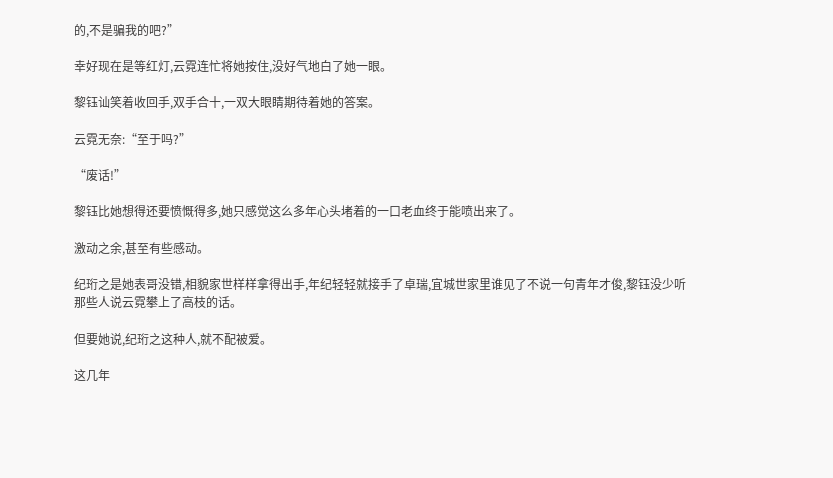的,不是骗我的吧?”

幸好现在是等红灯,云霓连忙将她按住,没好气地白了她一眼。

黎钰讪笑着收回手,双手合十,一双大眼睛期待着她的答案。

云霓无奈:“至于吗?”

“废话!”

黎钰比她想得还要愤慨得多,她只感觉这么多年心头堵着的一口老血终于能喷出来了。

激动之余,甚至有些感动。

纪珩之是她表哥没错,相貌家世样样拿得出手,年纪轻轻就接手了卓瑞,宜城世家里谁见了不说一句青年才俊,黎钰没少听那些人说云霓攀上了高枝的话。

但要她说,纪珩之这种人,就不配被爱。

这几年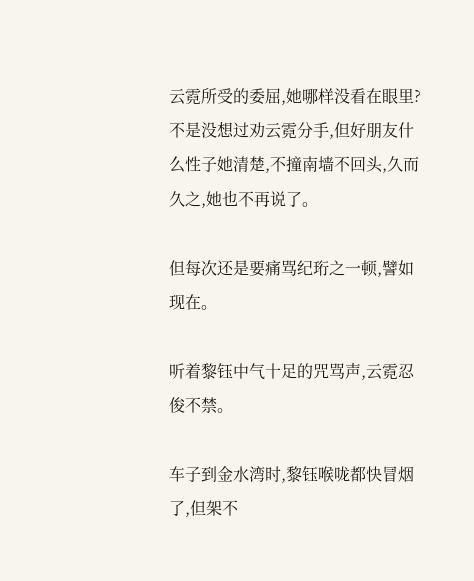云霓所受的委屈,她哪样没看在眼里?不是没想过劝云霓分手,但好朋友什么性子她清楚,不撞南墙不回头,久而久之,她也不再说了。

但每次还是要痛骂纪珩之一顿,譬如现在。

听着黎钰中气十足的咒骂声,云霓忍俊不禁。

车子到金水湾时,黎钰喉咙都快冒烟了,但架不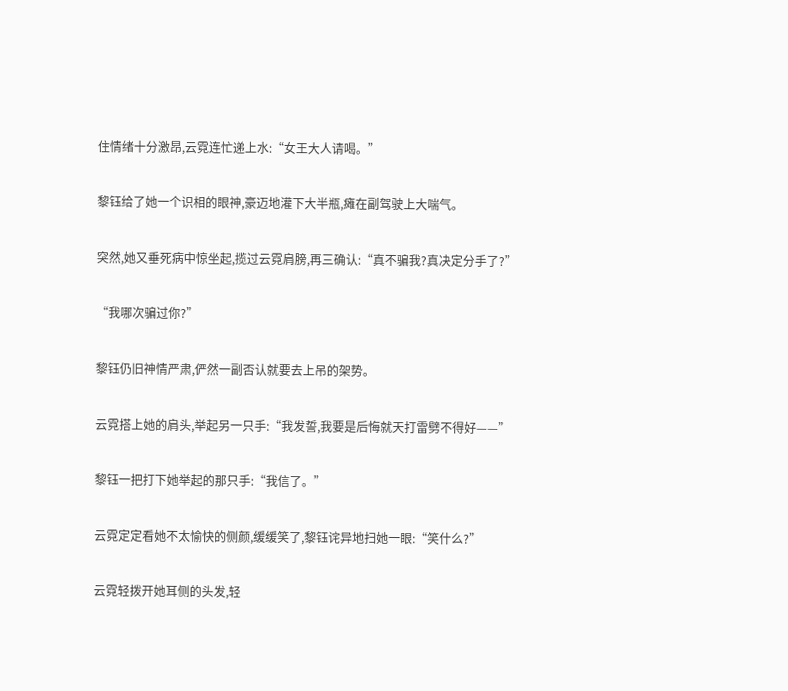住情绪十分激昂,云霓连忙递上水:“女王大人请喝。”

黎钰给了她一个识相的眼神,豪迈地灌下大半瓶,瘫在副驾驶上大喘气。

突然,她又垂死病中惊坐起,揽过云霓肩膀,再三确认:“真不骗我?真决定分手了?”

“我哪次骗过你?”

黎钰仍旧神情严肃,俨然一副否认就要去上吊的架势。

云霓搭上她的肩头,举起另一只手:“我发誓,我要是后悔就天打雷劈不得好——”

黎钰一把打下她举起的那只手:“我信了。”

云霓定定看她不太愉快的侧颜,缓缓笑了,黎钰诧异地扫她一眼:“笑什么?”

云霓轻拨开她耳侧的头发,轻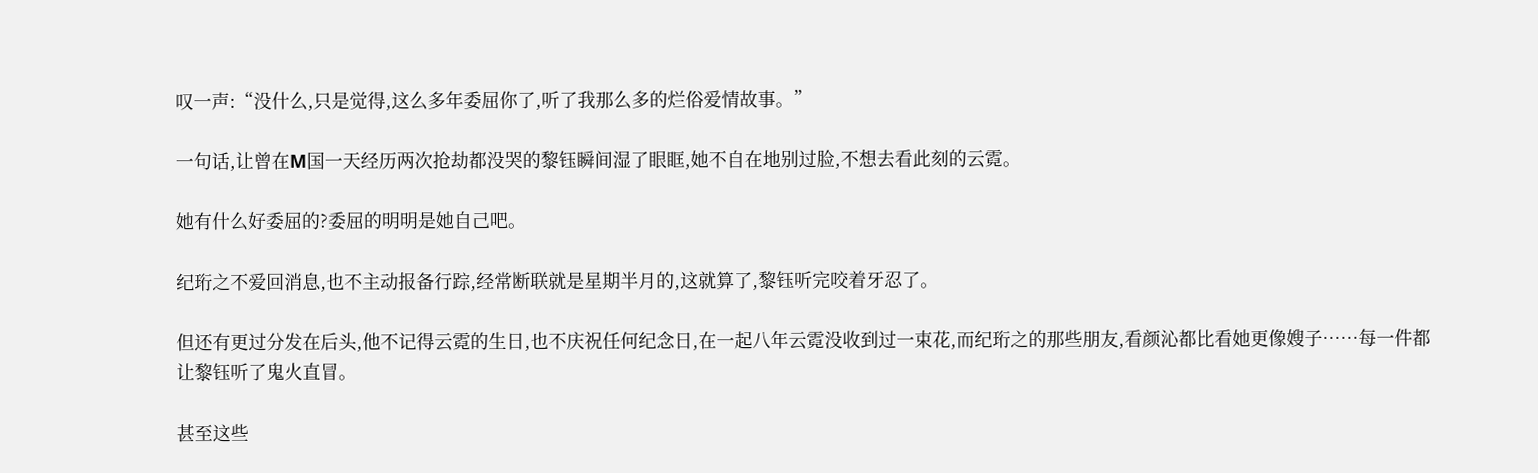叹一声:“没什么,只是觉得,这么多年委屈你了,听了我那么多的烂俗爱情故事。”

一句话,让曾在M国一天经历两次抢劫都没哭的黎钰瞬间湿了眼眶,她不自在地别过脸,不想去看此刻的云霓。

她有什么好委屈的?委屈的明明是她自己吧。

纪珩之不爱回消息,也不主动报备行踪,经常断联就是星期半月的,这就算了,黎钰听完咬着牙忍了。

但还有更过分发在后头,他不记得云霓的生日,也不庆祝任何纪念日,在一起八年云霓没收到过一束花,而纪珩之的那些朋友,看颜沁都比看她更像嫂子……每一件都让黎钰听了鬼火直冒。

甚至这些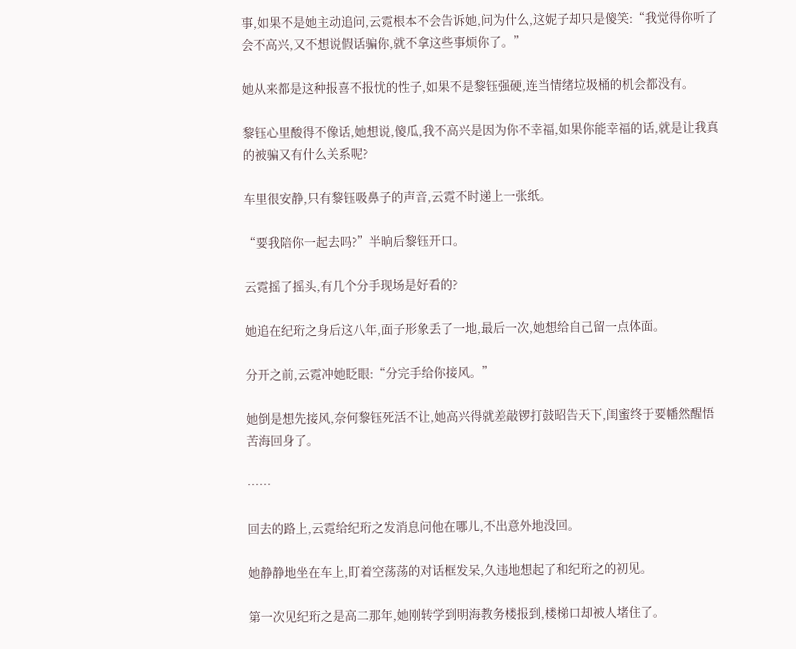事,如果不是她主动追问,云霓根本不会告诉她,问为什么,这妮子却只是傻笑:“我觉得你听了会不高兴,又不想说假话骗你,就不拿这些事烦你了。”

她从来都是这种报喜不报忧的性子,如果不是黎钰强硬,连当情绪垃圾桶的机会都没有。

黎钰心里酸得不像话,她想说,傻瓜,我不高兴是因为你不幸福,如果你能幸福的话,就是让我真的被骗又有什么关系呢?

车里很安静,只有黎钰吸鼻子的声音,云霓不时递上一张纸。

“要我陪你一起去吗?”半晌后黎钰开口。

云霓摇了摇头,有几个分手现场是好看的?

她追在纪珩之身后这八年,面子形象丢了一地,最后一次,她想给自己留一点体面。

分开之前,云霓冲她眨眼:“分完手给你接风。”

她倒是想先接风,奈何黎钰死活不让,她高兴得就差敲锣打鼓昭告天下,闺蜜终于要幡然醒悟苦海回身了。

……

回去的路上,云霓给纪珩之发消息问他在哪儿,不出意外地没回。

她静静地坐在车上,盯着空荡荡的对话框发呆,久违地想起了和纪珩之的初见。

第一次见纪珩之是高二那年,她刚转学到明海教务楼报到,楼梯口却被人堵住了。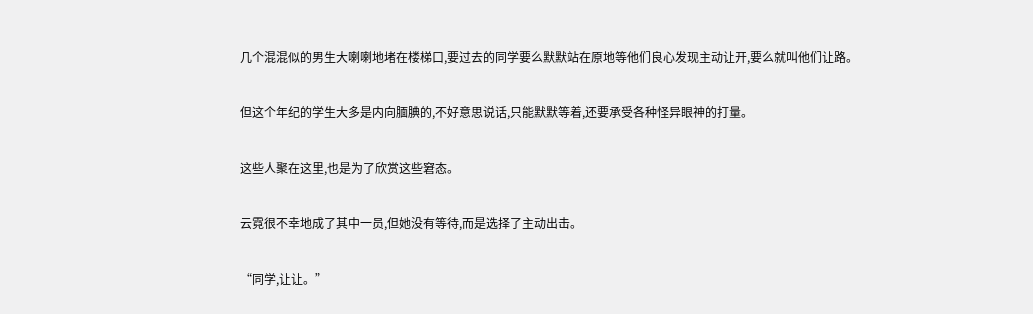几个混混似的男生大喇喇地堵在楼梯口,要过去的同学要么默默站在原地等他们良心发现主动让开,要么就叫他们让路。

但这个年纪的学生大多是内向腼腆的,不好意思说话,只能默默等着,还要承受各种怪异眼神的打量。

这些人聚在这里,也是为了欣赏这些窘态。

云霓很不幸地成了其中一员,但她没有等待,而是选择了主动出击。

“同学,让让。”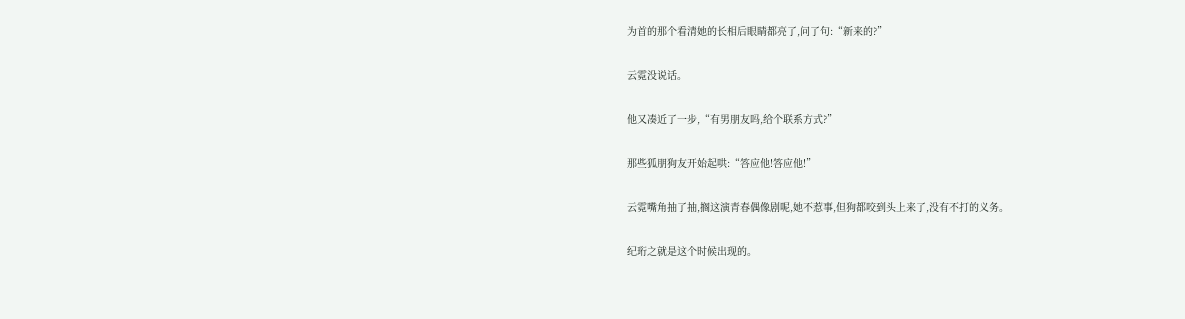为首的那个看清她的长相后眼睛都亮了,问了句:“新来的?”

云霓没说话。

他又凑近了一步,“有男朋友吗,给个联系方式?”

那些狐朋狗友开始起哄:“答应他!答应他!”

云霓嘴角抽了抽,搁这演青春偶像剧呢,她不惹事,但狗都咬到头上来了,没有不打的义务。

纪珩之就是这个时候出现的。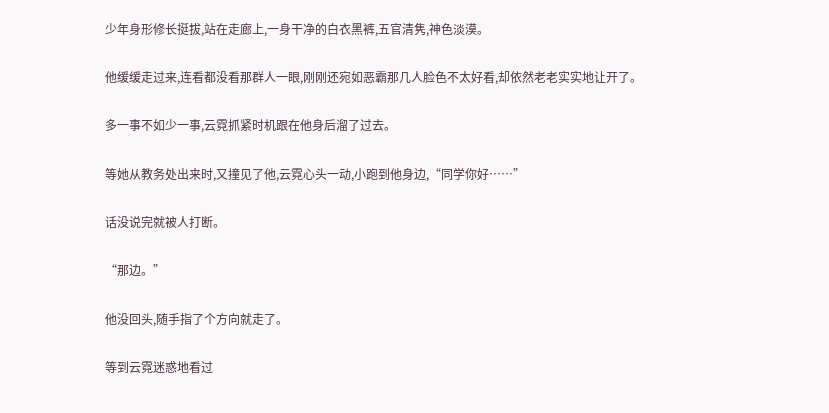少年身形修长挺拔,站在走廊上,一身干净的白衣黑裤,五官清隽,神色淡漠。

他缓缓走过来,连看都没看那群人一眼,刚刚还宛如恶霸那几人脸色不太好看,却依然老老实实地让开了。

多一事不如少一事,云霓抓紧时机跟在他身后溜了过去。

等她从教务处出来时,又撞见了他,云霓心头一动,小跑到他身边,“同学你好……”

话没说完就被人打断。

“那边。”

他没回头,随手指了个方向就走了。

等到云霓迷惑地看过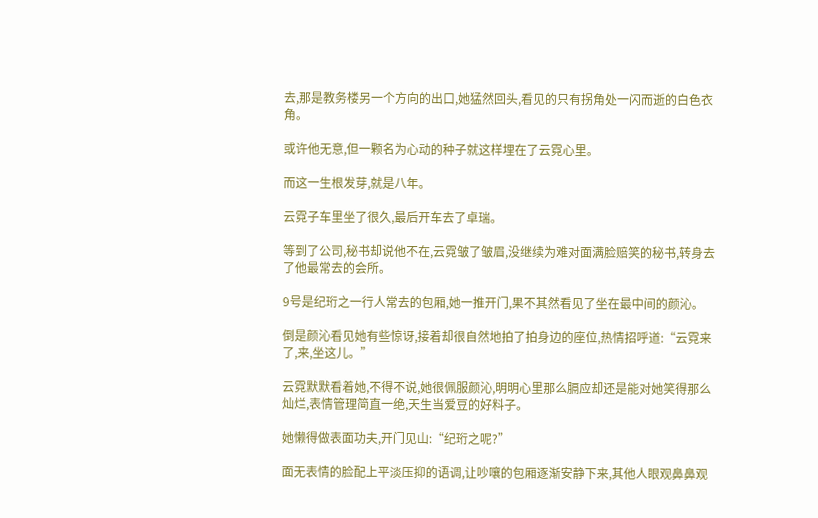去,那是教务楼另一个方向的出口,她猛然回头,看见的只有拐角处一闪而逝的白色衣角。

或许他无意,但一颗名为心动的种子就这样埋在了云霓心里。

而这一生根发芽,就是八年。

云霓子车里坐了很久,最后开车去了卓瑞。

等到了公司,秘书却说他不在,云霓皱了皱眉,没继续为难对面满脸赔笑的秘书,转身去了他最常去的会所。

9号是纪珩之一行人常去的包厢,她一推开门,果不其然看见了坐在最中间的颜沁。

倒是颜沁看见她有些惊讶,接着却很自然地拍了拍身边的座位,热情招呼道:“云霓来了,来,坐这儿。”

云霓默默看着她,不得不说,她很佩服颜沁,明明心里那么膈应却还是能对她笑得那么灿烂,表情管理简直一绝,天生当爱豆的好料子。

她懒得做表面功夫,开门见山:“纪珩之呢?”

面无表情的脸配上平淡压抑的语调,让吵嚷的包厢逐渐安静下来,其他人眼观鼻鼻观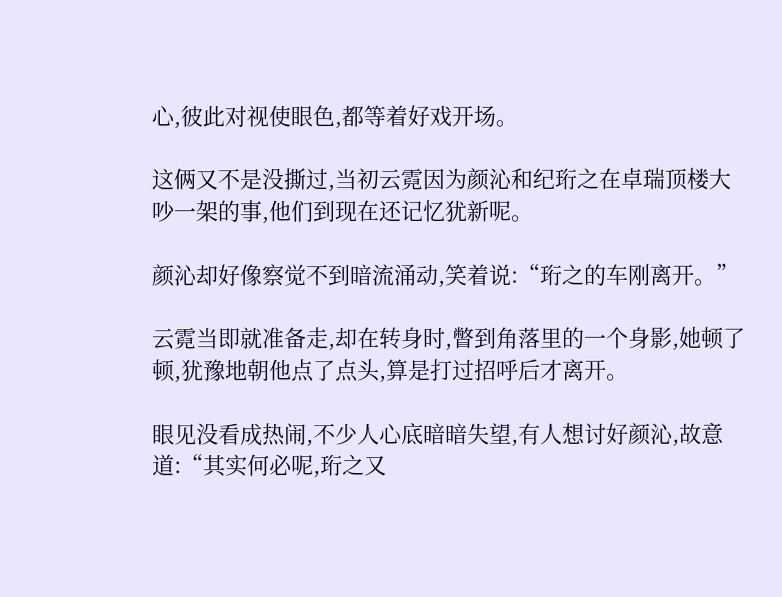心,彼此对视使眼色,都等着好戏开场。

这俩又不是没撕过,当初云霓因为颜沁和纪珩之在卓瑞顶楼大吵一架的事,他们到现在还记忆犹新呢。

颜沁却好像察觉不到暗流涌动,笑着说:“珩之的车刚离开。”

云霓当即就准备走,却在转身时,瞥到角落里的一个身影,她顿了顿,犹豫地朝他点了点头,算是打过招呼后才离开。

眼见没看成热闹,不少人心底暗暗失望,有人想讨好颜沁,故意道:“其实何必呢,珩之又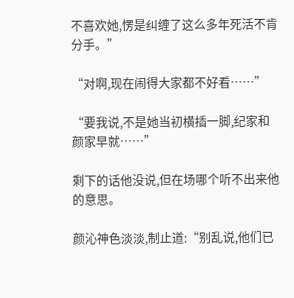不喜欢她,愣是纠缠了这么多年死活不肯分手。”

“对啊,现在闹得大家都不好看……”

“要我说,不是她当初横插一脚,纪家和颜家早就……”

剩下的话他没说,但在场哪个听不出来他的意思。

颜沁神色淡淡,制止道:“别乱说,他们已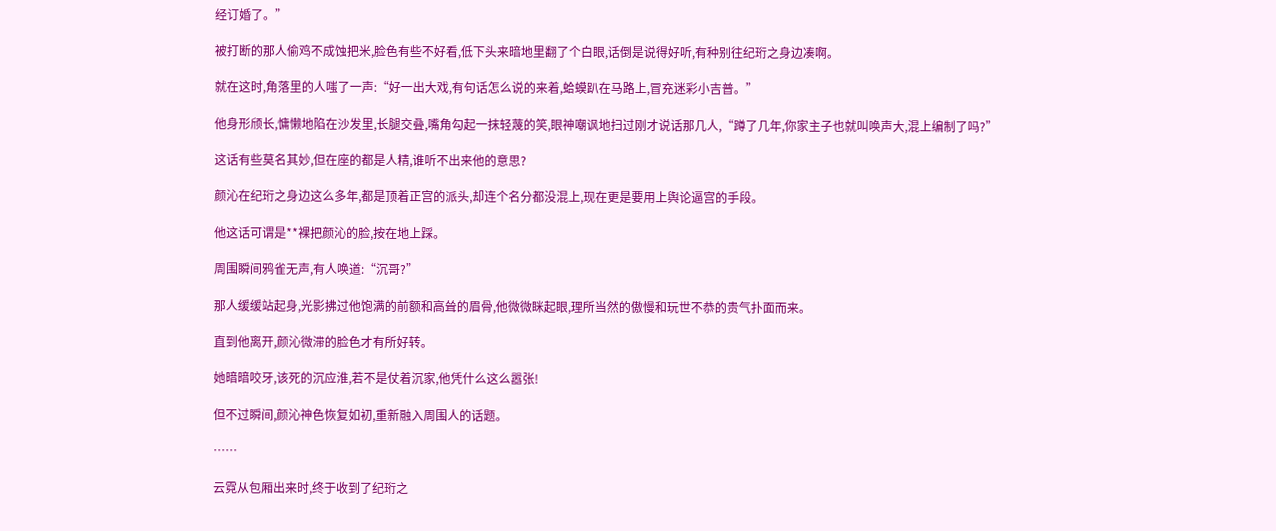经订婚了。”

被打断的那人偷鸡不成蚀把米,脸色有些不好看,低下头来暗地里翻了个白眼,话倒是说得好听,有种别往纪珩之身边凑啊。

就在这时,角落里的人嗤了一声:“好一出大戏,有句话怎么说的来着,蛤蟆趴在马路上,冒充迷彩小吉普。”

他身形颀长,慵懒地陷在沙发里,长腿交叠,嘴角勾起一抹轻蔑的笑,眼神嘲讽地扫过刚才说话那几人,“蹲了几年,你家主子也就叫唤声大,混上编制了吗?”

这话有些莫名其妙,但在座的都是人精,谁听不出来他的意思?

颜沁在纪珩之身边这么多年,都是顶着正宫的派头,却连个名分都没混上,现在更是要用上舆论逼宫的手段。

他这话可谓是**裸把颜沁的脸,按在地上踩。

周围瞬间鸦雀无声,有人唤道:“沉哥?”

那人缓缓站起身,光影拂过他饱满的前额和高耸的眉骨,他微微眯起眼,理所当然的傲慢和玩世不恭的贵气扑面而来。

直到他离开,颜沁微滞的脸色才有所好转。

她暗暗咬牙,该死的沉应淮,若不是仗着沉家,他凭什么这么嚣张!

但不过瞬间,颜沁神色恢复如初,重新融入周围人的话题。

……

云霓从包厢出来时,终于收到了纪珩之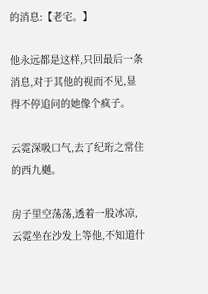的消息:【老宅。】

他永远都是这样,只回最后一条消息,对于其他的视而不见,显得不停追问的她像个疯子。

云霓深吸口气,去了纪珩之常住的西九樾。

房子里空荡荡,透着一股冰凉,云霓坐在沙发上等他,不知道什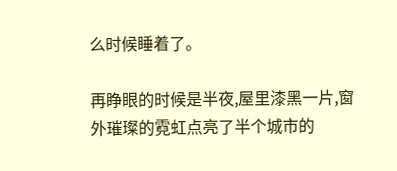么时候睡着了。

再睁眼的时候是半夜,屋里漆黑一片,窗外璀璨的霓虹点亮了半个城市的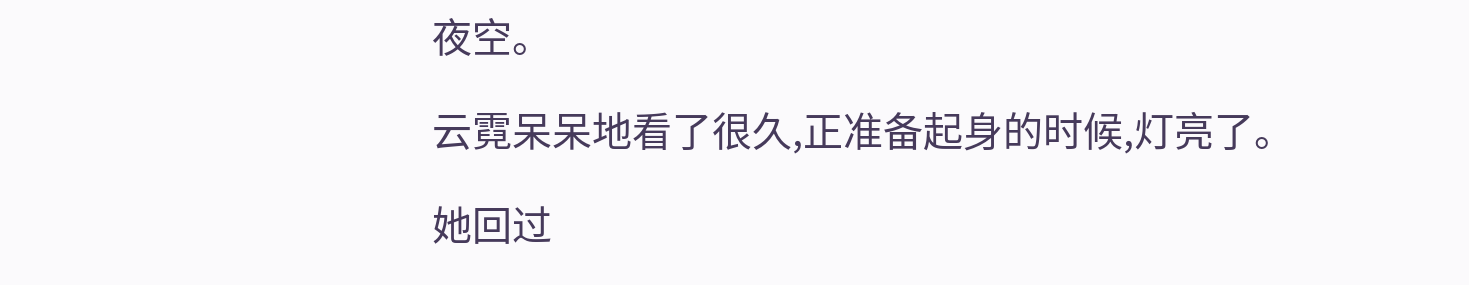夜空。

云霓呆呆地看了很久,正准备起身的时候,灯亮了。

她回过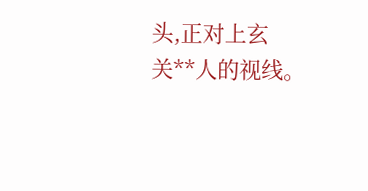头,正对上玄关**人的视线。